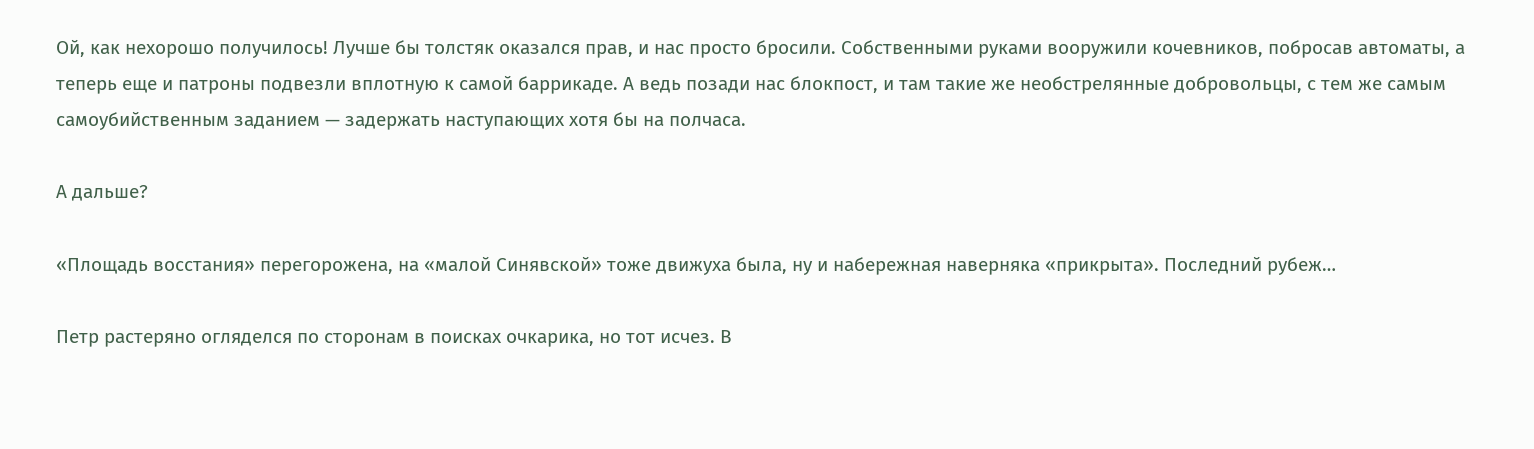Ой, как нехорошо получилось! Лучше бы толстяк оказался прав, и нас просто бросили. Собственными руками вооружили кочевников, побросав автоматы, а теперь еще и патроны подвезли вплотную к самой баррикаде. А ведь позади нас блокпост, и там такие же необстрелянные добровольцы, с тем же самым самоубийственным заданием — задержать наступающих хотя бы на полчаса.

А дальше?

«Площадь восстания» перегорожена, на «малой Синявской» тоже движуха была, ну и набережная наверняка «прикрыта». Последний рубеж…

Петр растеряно огляделся по сторонам в поисках очкарика, но тот исчез. В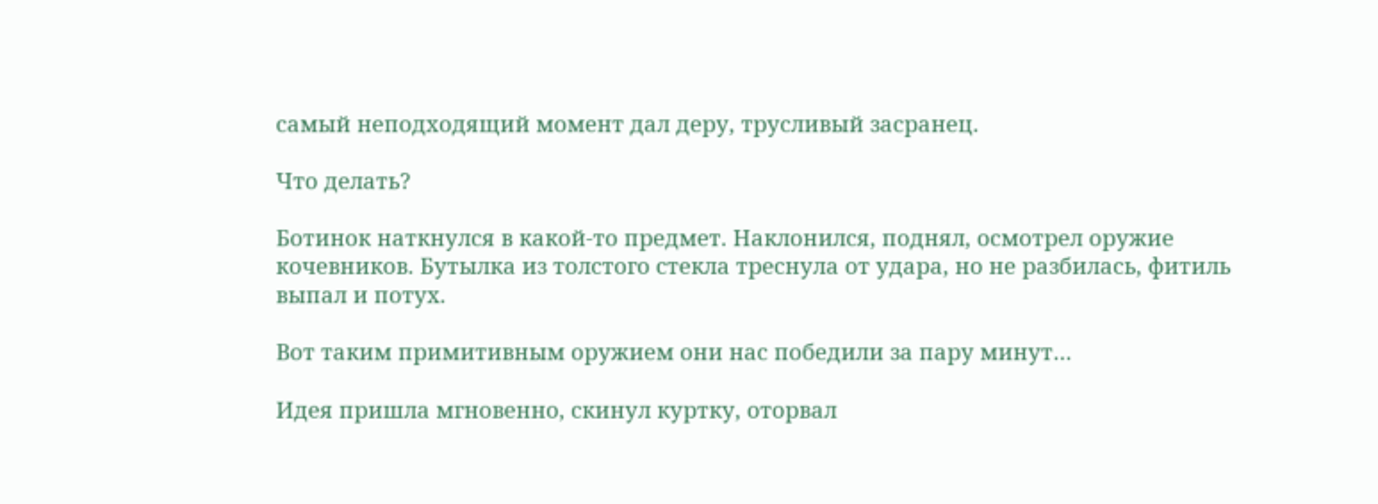самый неподходящий момент дал деру, трусливый засранец.

Что делать?

Ботинок наткнулся в какой-то предмет. Наклонился, поднял, осмотрел оружие кочевников. Бутылка из толстого стекла треснула от удара, но не разбилась, фитиль выпал и потух.

Вот таким примитивным оружием они нас победили за пару минут…

Идея пришла мгновенно, скинул куртку, оторвал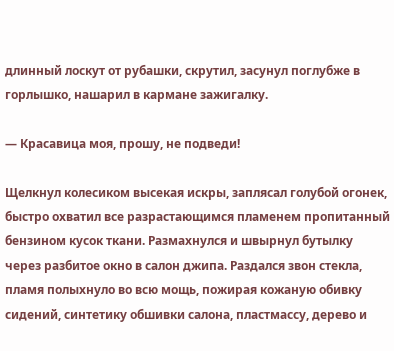длинный лоскут от рубашки, скрутил, засунул поглубже в горлышко, нашарил в кармане зажигалку.

— Красавица моя, прошу, не подведи!

Щелкнул колесиком высекая искры, заплясал голубой огонек, быстро охватил все разрастающимся пламенем пропитанный бензином кусок ткани. Размахнулся и швырнул бутылку через разбитое окно в салон джипа. Раздался звон стекла, пламя полыхнуло во всю мощь, пожирая кожаную обивку сидений, синтетику обшивки салона, пластмассу, дерево и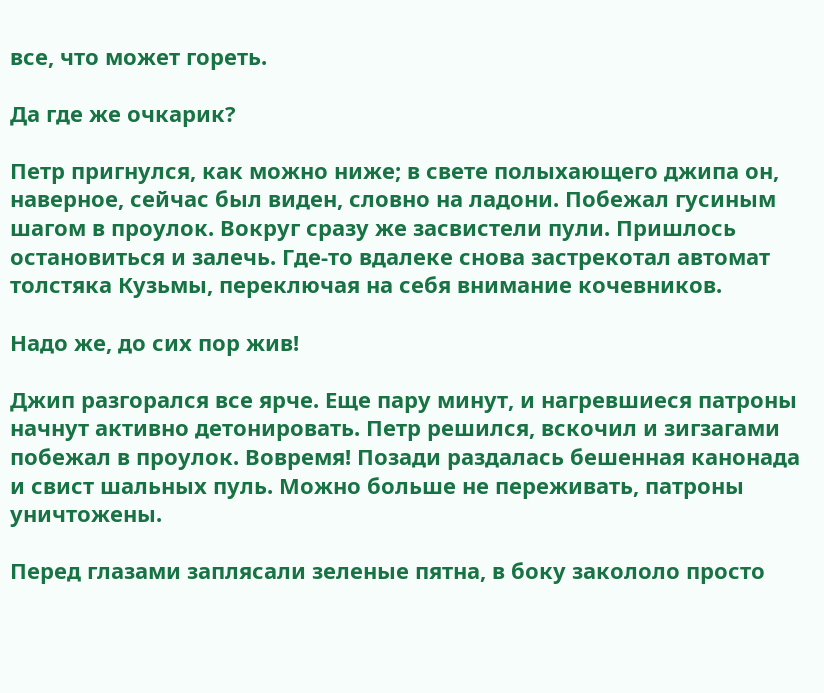все, что может гореть.

Да где же очкарик?

Петр пригнулся, как можно ниже; в свете полыхающего джипа он, наверное, сейчас был виден, словно на ладони. Побежал гусиным шагом в проулок. Вокруг сразу же засвистели пули. Пришлось остановиться и залечь. Где-то вдалеке снова застрекотал автомат толстяка Кузьмы, переключая на себя внимание кочевников.

Надо же, до сих пор жив!

Джип разгорался все ярче. Еще пару минут, и нагревшиеся патроны начнут активно детонировать. Петр решился, вскочил и зигзагами побежал в проулок. Вовремя! Позади раздалась бешенная канонада и свист шальных пуль. Можно больше не переживать, патроны уничтожены.

Перед глазами заплясали зеленые пятна, в боку закололо просто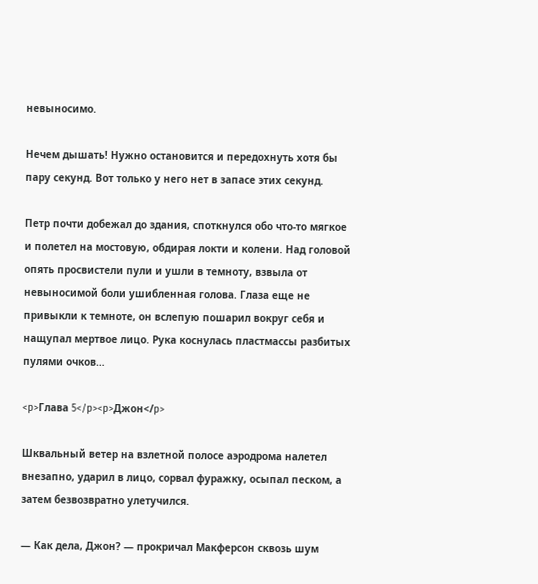невыносимо.

Нечем дышать! Нужно остановится и передохнуть хотя бы пару секунд. Вот только у него нет в запасе этих секунд.

Петр почти добежал до здания, споткнулся обо что-то мягкое и полетел на мостовую, обдирая локти и колени. Над головой опять просвистели пули и ушли в темноту, взвыла от невыносимой боли ушибленная голова. Глаза еще не привыкли к темноте, он вслепую пошарил вокруг себя и нащупал мертвое лицо. Рука коснулась пластмассы разбитых пулями очков…

<p>Глава 5</p><p>Джон</p>

Шквальный ветер на взлетной полосе аэродрома налетел внезапно, ударил в лицо, сорвал фуражку, осыпал песком, а затем безвозвратно улетучился.

— Как дела, Джон? — прокричал Макферсон сквозь шум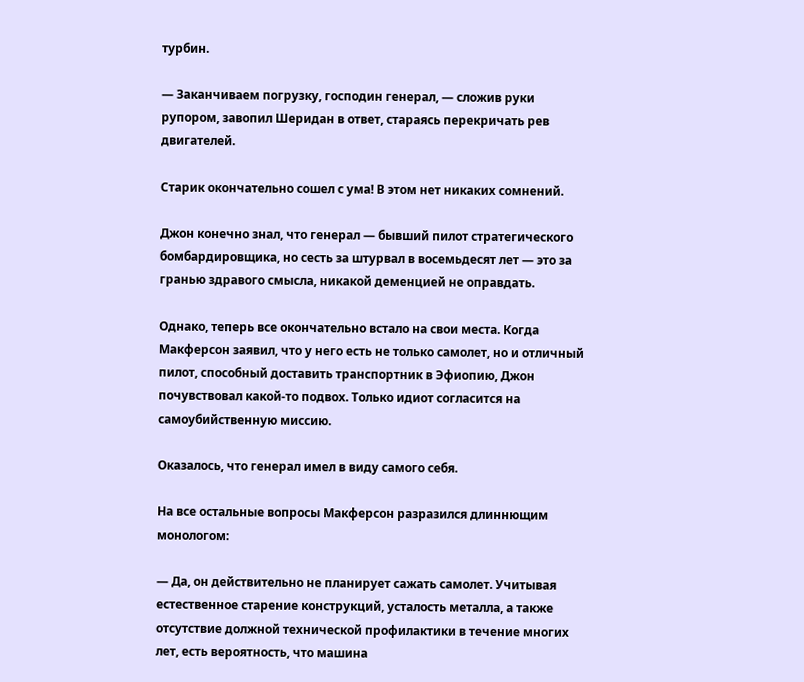турбин.

— Заканчиваем погрузку, господин генерал, — сложив руки рупором, завопил Шеридан в ответ, стараясь перекричать рев двигателей.

Старик окончательно сошел с ума! В этом нет никаких сомнений.

Джон конечно знал, что генерал — бывший пилот стратегического бомбардировщика, но сесть за штурвал в восемьдесят лет — это за гранью здравого смысла, никакой деменцией не оправдать.

Однако, теперь все окончательно встало на свои места. Когда Макферсон заявил, что у него есть не только самолет, но и отличный пилот, способный доставить транспортник в Эфиопию, Джон почувствовал какой-то подвох. Только идиот согласится на самоубийственную миссию.

Оказалось, что генерал имел в виду самого себя.

На все остальные вопросы Макферсон разразился длиннющим монологом:

— Да, он действительно не планирует сажать самолет. Учитывая естественное старение конструкций, усталость металла, а также отсутствие должной технической профилактики в течение многих лет, есть вероятность, что машина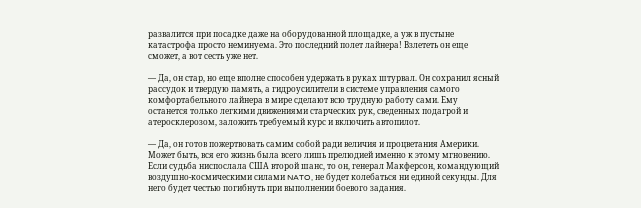развалится при посадке даже на оборудованной площадке, а уж в пустыне катастрофа просто неминуема. Это последний полет лайнера! Взлететь он еще сможет, а вот сесть уже нет.

— Да, он стар, но еще вполне способен удержать в руках штурвал. Он сохранил ясный рассудок и твердую память, а гидроусилители в системе управления самого комфортабельного лайнера в мире сделают всю трудную работу сами. Ему останется только легкими движениями старческих рук, сведенных подагрой и атеросклерозом, заложить требуемый курс и включить автопилот.

— Да, он готов пожертвовать самим собой ради величия и процветания Америки. Может быть, вся его жизнь была всего лишь прелюдией именно к этому мгновению. Если судьба ниспослала США второй шанс, то он, генерал Макферсон, командующий воздушно-космическими силами NATO, не будет колебаться ни единой секунды. Для него будет честью погибнуть при выполнении боевого задания.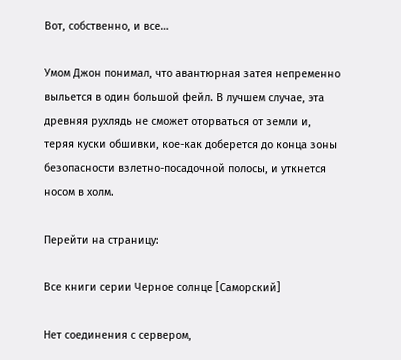Вот, собственно, и все…

Умом Джон понимал, что авантюрная затея непременно выльется в один большой фейл. В лучшем случае, эта древняя рухлядь не сможет оторваться от земли и, теряя куски обшивки, кое-как доберется до конца зоны безопасности взлетно-посадочной полосы, и уткнется носом в холм.

Перейти на страницу:

Все книги серии Черное солнце [Саморский]

Нет соединения с сервером,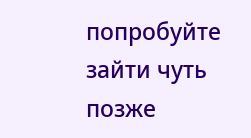попробуйте зайти чуть позже